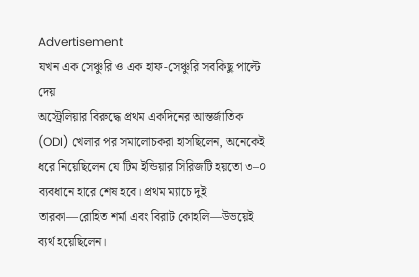Advertisement
যখন এক সেঞ্চুরি ও এক হাফ-সেঞ্চুরি সবকিছু পাল্টে দেয়
অস্ট্রেলিয়ার বিরুদ্ধে প্রথম একদিনের আন্তর্জাতিক (ODI) খেলার পর সমালোচকরা হাসছিলেন, অনেকেই ধরে নিয়েছিলেন যে টিম ইন্ডিয়ার সিরিজটি হয়তো ৩–০ ব্যবধানে হারে শেষ হবে। প্রথম ম্যাচে দুই তারকা—রোহিত শর্মা এবং বিরাট কোহলি—উভয়েই ব্যর্থ হয়েছিলেন।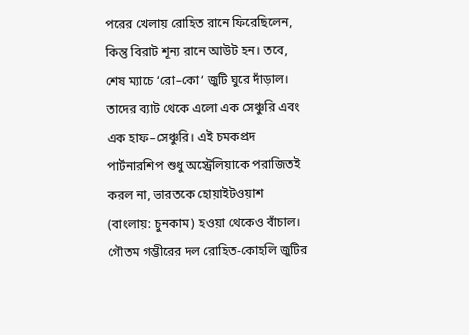পরের খেলায় রোহিত রানে ফিরেছিলেন, কিন্তু বিরাট শূন্য রানে আউট হন। তবে, শেষ ম্যাচে ‘রো–কো‘ জুটি ঘুরে দাঁড়াল। তাদের ব্যাট থেকে এলো এক সেঞ্চুরি এবং এক হাফ–সেঞ্চুরি। এই চমকপ্রদ পার্টনারশিপ শুধু অস্ট্রেলিয়াকে পরাজিতই করল না, ভারতকে হোয়াইটওয়াশ (বাংলায়: চুনকাম) হওয়া থেকেও বাঁচাল। গৌতম গম্ভীরের দল রোহিত-কোহলি জুটির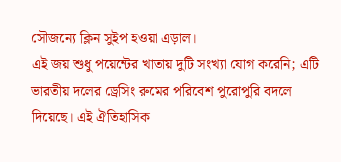সৌজন্যে ক্লিন সুইপ হওয়া এড়াল।
এই জয় শুধু পয়েন্টের খাতায় দুটি সংখ্যা যোগ করেনি; এটি ভারতীয় দলের ড্রেসিং রুমের পরিবেশ পুরোপুরি বদলে দিয়েছে। এই ঐতিহাসিক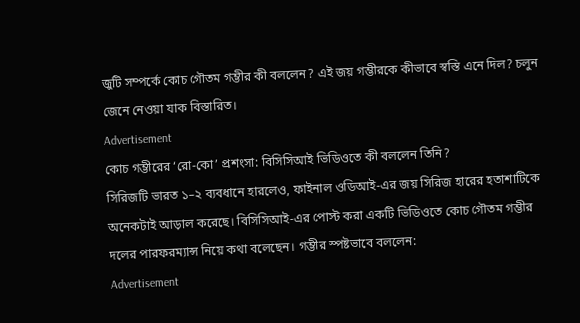জুটি সম্পর্কে কোচ গৌতম গম্ভীর কী বললেন? এই জয় গম্ভীরকে কীভাবে স্বস্তি এনে দিল? চলুন জেনে নেওয়া যাক বিস্তারিত।
Advertisement
কোচ গম্ভীরের ‘রো-কো’ প্রশংসা: বিসিসিআই ভিডিওতে কী বললেন তিনি?
সিরিজটি ভারত ১–২ ব্যবধানে হারলেও, ফাইনাল ওডিআই-এর জয় সিরিজ হারের হতাশাটিকে অনেকটাই আড়াল করেছে। বিসিসিআই-এর পোস্ট করা একটি ভিডিওতে কোচ গৌতম গম্ভীর দলের পারফরম্যান্স নিয়ে কথা বলেছেন। গম্ভীর স্পষ্টভাবে বললেন:
Advertisement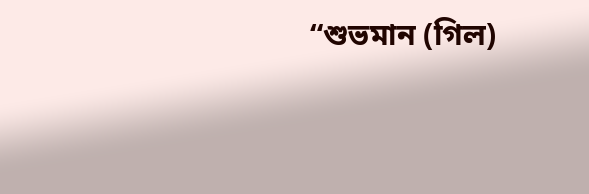“শুভমান (গিল)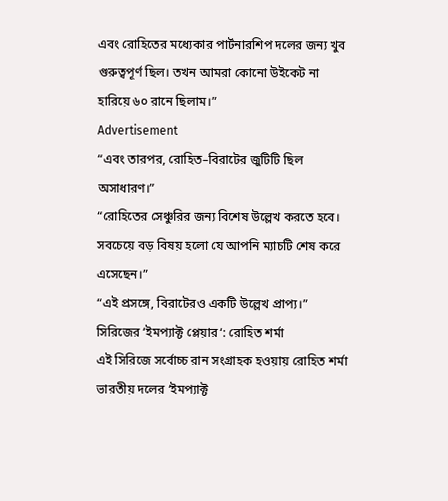এবং রোহিতের মধ্যেকার পার্টনারশিপ দলের জন্য খুব গুরুত্বপূর্ণ ছিল। তখন আমরা কোনো উইকেট না হারিয়ে ৬০ রানে ছিলাম।”
Advertisement
“এবং তারপর, রোহিত–বিরাটের জুটিটি ছিল অসাধারণ।”
“রোহিতের সেঞ্চুরির জন্য বিশেষ উল্লেখ করতে হবে। সবচেয়ে বড় বিষয় হলো যে আপনি ম্যাচটি শেষ করে এসেছেন।”
“এই প্রসঙ্গে, বিরাটেরও একটি উল্লেখ প্রাপ্য।”
সিরিজের ‘ইমপ্যাক্ট প্লেয়ার‘: রোহিত শর্মা
এই সিরিজে সর্বোচ্চ রান সংগ্রাহক হওয়ায় রোহিত শর্মা ভারতীয় দলের ‘ইমপ্যাক্ট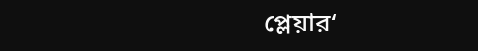প্লেয়ার‘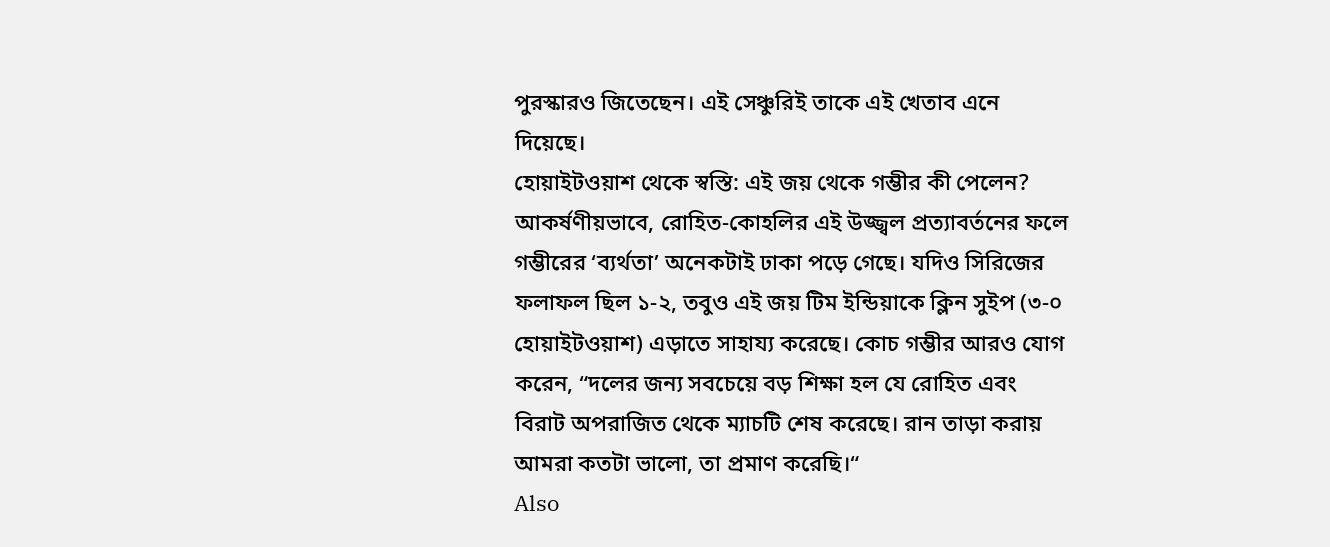পুরস্কারও জিতেছেন। এই সেঞ্চুরিই তাকে এই খেতাব এনে দিয়েছে।
হোয়াইটওয়াশ থেকে স্বস্তি: এই জয় থেকে গম্ভীর কী পেলেন?
আকর্ষণীয়ভাবে, রোহিত-কোহলির এই উজ্জ্বল প্রত্যাবর্তনের ফলে গম্ভীরের ‘ব্যর্থতা’ অনেকটাই ঢাকা পড়ে গেছে। যদিও সিরিজের ফলাফল ছিল ১-২, তবুও এই জয় টিম ইন্ডিয়াকে ক্লিন সুইপ (৩-০ হোয়াইটওয়াশ) এড়াতে সাহায্য করেছে। কোচ গম্ভীর আরও যোগ করেন, “দলের জন্য সবচেয়ে বড় শিক্ষা হল যে রোহিত এবং বিরাট অপরাজিত থেকে ম্যাচটি শেষ করেছে। রান তাড়া করায় আমরা কতটা ভালো, তা প্রমাণ করেছি।“
Also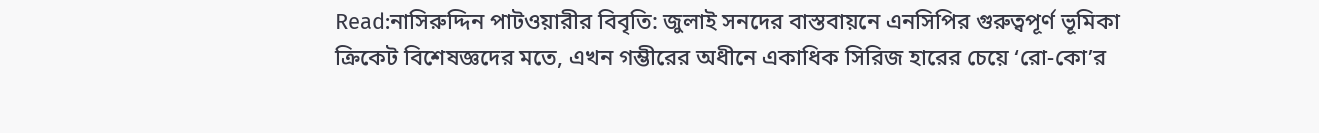Read:নাসিরুদ্দিন পাটওয়ারীর বিবৃতি: জুলাই সনদের বাস্তবায়নে এনসিপির গুরুত্বপূর্ণ ভূমিকা
ক্রিকেট বিশেষজ্ঞদের মতে, এখন গম্ভীরের অধীনে একাধিক সিরিজ হারের চেয়ে ‘রো-কো’র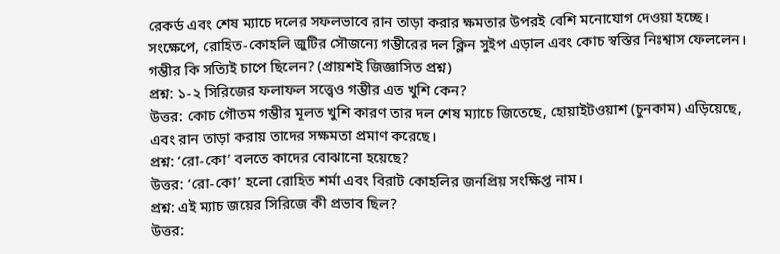রেকর্ড এবং শেষ ম্যাচে দলের সফলভাবে রান তাড়া করার ক্ষমতার উপরই বেশি মনোযোগ দেওয়া হচ্ছে। সংক্ষেপে, রোহিত-কোহলি জুটির সৌজন্যে গম্ভীরের দল ক্লিন সুইপ এড়াল এবং কোচ স্বস্তির নিঃশ্বাস ফেললেন।
গম্ভীর কি সত্যিই চাপে ছিলেন? (প্রায়শই জিজ্ঞাসিত প্রশ্ন)
প্রশ্ন: ১-২ সিরিজের ফলাফল সত্ত্বেও গম্ভীর এত খুশি কেন?
উত্তর: কোচ গৌতম গম্ভীর মূলত খুশি কারণ তার দল শেষ ম্যাচে জিতেছে, হোয়াইটওয়াশ (চুনকাম) এড়িয়েছে, এবং রান তাড়া করায় তাদের সক্ষমতা প্রমাণ করেছে।
প্রশ্ন: ‘রো-কো’ বলতে কাদের বোঝানো হয়েছে?
উত্তর: ‘রো-কো’ হলো রোহিত শর্মা এবং বিরাট কোহলির জনপ্রিয় সংক্ষিপ্ত নাম।
প্রশ্ন: এই ম্যাচ জয়ের সিরিজে কী প্রভাব ছিল?
উত্তর: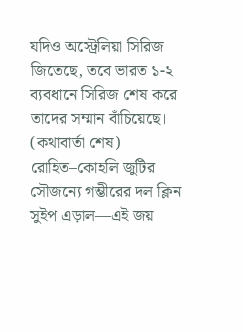যদিও অস্ট্রেলিয়া সিরিজ জিতেছে, তবে ভারত ১-২ ব্যবধানে সিরিজ শেষ করে তাদের সম্মান বাঁচিয়েছে।
(কথাবার্তা শেষ)
রোহিত–কোহলি জুটির সৌজন্যে গম্ভীরের দল ক্লিন সুইপ এড়াল—এই জয়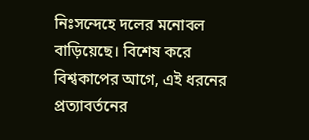নিঃসন্দেহে দলের মনোবল বাড়িয়েছে। বিশেষ করে বিশ্বকাপের আগে, এই ধরনের প্রত্যাবর্তনের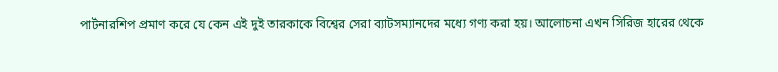পার্টনারশিপ প্রমাণ করে যে কেন এই দুই তারকাকে বিশ্বের সেরা ব্যাটসম্যানদের মধ্যে গণ্য করা হয়। আলোচনা এখন সিরিজ হারের থেকে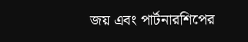জয় এবং পার্টনারশিপের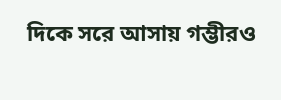দিকে সরে আসায় গম্ভীরও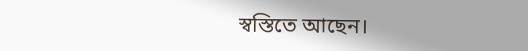স্বস্তিতে আছেন।